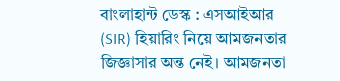বাংলাহান্ট ডেস্ক : এসআইআর (SIR) হিয়ারিং নিয়ে আমজনতার জিজ্ঞাসার অন্ত নেই। আমজনতা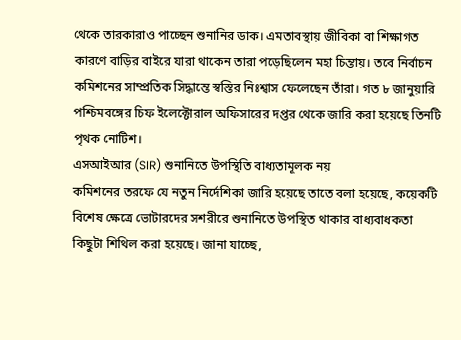থেকে তারকারাও পাচ্ছেন শুনানির ডাক। এমতাবস্থায় জীবিকা বা শিক্ষাগত কারণে বাড়ির বাইরে যারা থাকেন তারা পড়েছিলেন মহা চিন্তায়। তবে নির্বাচন কমিশনের সাম্প্রতিক সিদ্ধান্তে স্বস্তির নিঃশ্বাস ফেলেছেন তাঁরা। গত ৮ জানুয়ারি পশ্চিমবঙ্গের চিফ ইলেক্টোরাল অফিসারের দপ্তর থেকে জারি করা হয়েছে তিনটি পৃথক নোটিশ।
এসআইআর (SIR) শুনানিতে উপস্থিতি বাধ্যতামূলক নয়
কমিশনের তরফে যে নতুন নির্দেশিকা জারি হয়েছে তাতে বলা হয়েছে, কয়েকটি বিশেষ ক্ষেত্রে ভোটারদের সশরীরে শুনানিতে উপস্থিত থাকার বাধ্যবাধকতা কিছুটা শিথিল করা হয়েছে। জানা যাচ্ছে,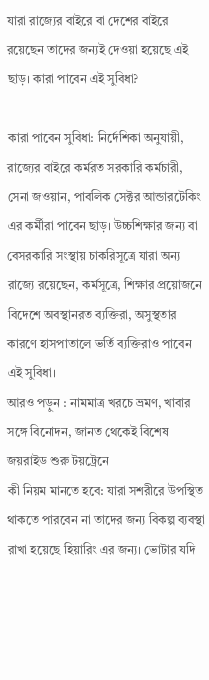যারা রাজ্যের বাইরে বা দেশের বাইরে রয়েছেন তাদের জন্যই দেওয়া হয়েছে এই ছাড়। কারা পাবেন এই সুবিধা?

কারা পাবেন সুবিধা: নির্দেশিকা অনুযায়ী, রাজ্যের বাইরে কর্মরত সরকারি কর্মচারী, সেনা জওয়ান, পাবলিক সেক্টর আন্ডারটেকিং এর কর্মীরা পাবেন ছাড়। উচ্চশিক্ষার জন্য বা বেসরকারি সংস্থায় চাকরিসূত্রে যারা অন্য রাজ্যে রয়েছেন, কর্মসূত্রে, শিক্ষার প্রয়োজনে বিদেশে অবস্থানরত ব্যক্তিরা, অসুস্থতার কারণে হাসপাতালে ভর্তি ব্যক্তিরাও পাবেন এই সুবিধা।
আরও পড়ুন : নামমাত্র খরচে ভ্রমণ, খাবার সঙ্গে বিনোদন, জানত থেকেই বিশেষ জয়রাইড শুরু টয়ট্রেনে
কী নিয়ম মানতে হবে: যারা সশরীরে উপস্থিত থাকতে পারবেন না তাদের জন্য বিকল্প ব্যবস্থা রাখা হয়েছে হিয়ারিং এর জন্য। ভোটার যদি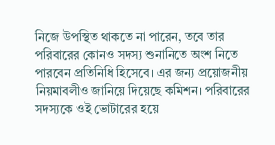নিজে উপস্থিত থাকতে না পারেন, তবে তার পরিবারের কোনও সদস্য শুনানিতে অংশ নিতে পারবেন প্রতিনিধি হিসেবে। এর জন্য প্রয়োজনীয় নিয়মাবলীও জানিয়ে দিয়েছে কমিশন। পরিবারের সদস্যকে ওই ভোটারের হয়ে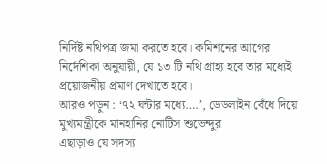নির্দিষ্ট নথিপত্র জমা করতে হবে। কমিশনের আগের নির্দেশিকা অনুযায়ী, যে ১৩ টি নথি গ্রাহ্য হবে তার মধ্যেই প্রয়োজনীয় প্রমাণ দেখাতে হবে।
আরও পড়ুন : ‘৭২ ঘন্টার মধ্যে….’, ডেডলাইন বেঁধে দিয়ে মুখ্যমন্ত্রীকে মানহানির নোটিস শুভেন্দুর
এছাড়াও যে সদস্য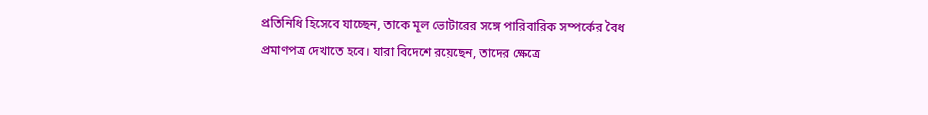প্রতিনিধি হিসেবে যাচ্ছেন, তাকে মূল ভোটারের সঙ্গে পারিবারিক সম্পর্কের বৈধ প্রমাণপত্র দেখাতে হবে। যারা বিদেশে রয়েছেন, তাদের ক্ষেত্রে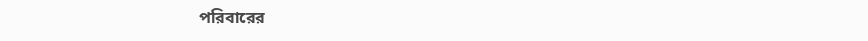পরিবারের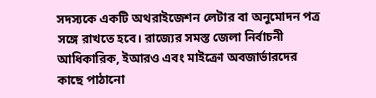সদস্যকে একটি অথরাইজেশন লেটার বা অনুমোদন পত্র সঙ্গে রাখতে হবে। রাজ্যের সমস্ত জেলা নির্বাচনী আধিকারিক, ইআরও এবং মাইক্রো অবজার্ভারদের কাছে পাঠানো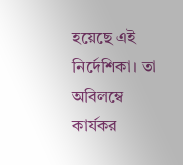হয়েছে এই নির্দেশিকা। তা অবিলম্বে কার্যকর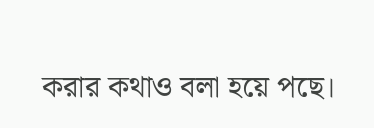করার কথাও বলা হয়ে পছে।